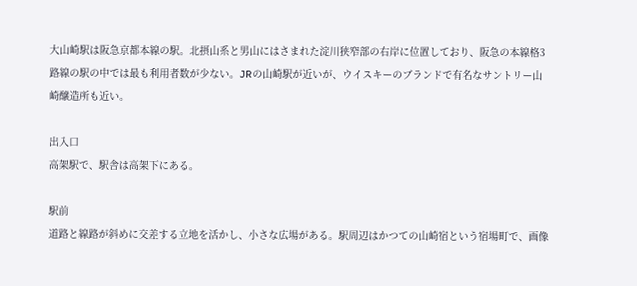大山崎駅は阪急京都本線の駅。北摂山系と男山にはさまれた淀川狭窄部の右岸に位置しており、阪急の本線格3路線の駅の中では最も利用者数が少ない。JRの山崎駅が近いが、ウイスキーのブランドで有名なサントリー山崎醸造所も近い。

出入口
高架駅で、駅舎は高架下にある。

駅前
道路と線路が斜めに交差する立地を活かし、小さな広場がある。駅周辺はかつての山崎宿という宿場町で、画像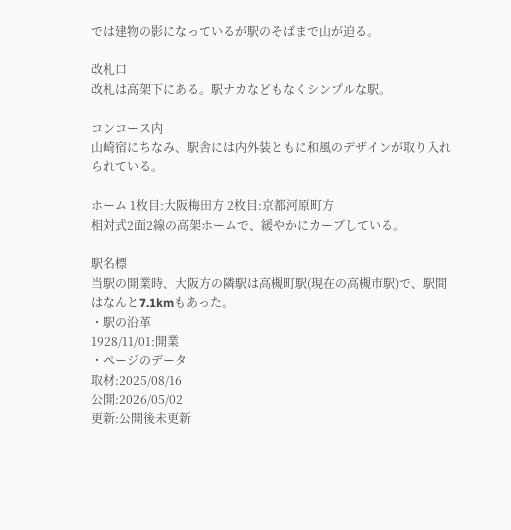では建物の影になっているが駅のそばまで山が迫る。

改札口
改札は高架下にある。駅ナカなどもなくシンプルな駅。

コンコース内
山崎宿にちなみ、駅舎には内外装ともに和風のデザインが取り入れられている。

ホーム 1枚目:大阪梅田方 2枚目:京都河原町方
相対式2面2線の高架ホームで、緩やかにカーブしている。

駅名標
当駅の開業時、大阪方の隣駅は高槻町駅(現在の高槻市駅)で、駅間はなんと7.1kmもあった。
・駅の沿革
1928/11/01:開業
・ページのデータ
取材:2025/08/16
公開:2026/05/02
更新:公開後未更新